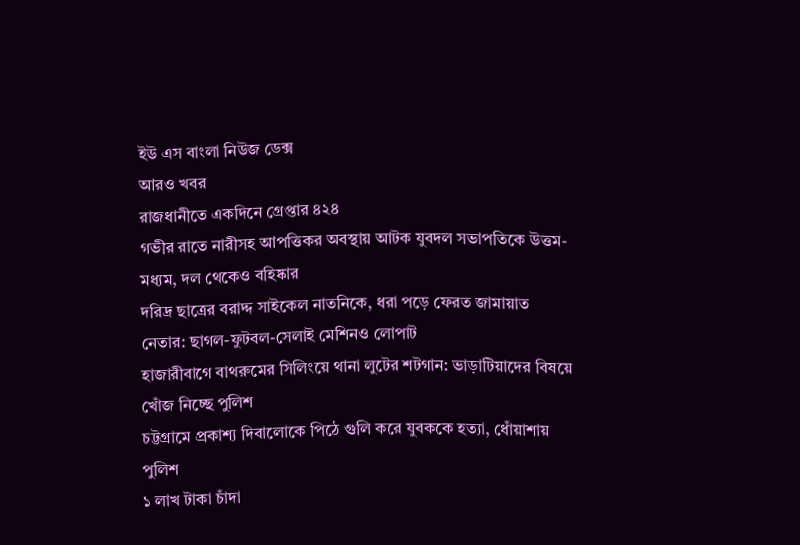ইউ এস বাংলা নিউজ ডেক্স
আরও খবর
রাজধানীতে একদিনে গ্রেপ্তার ৪২৪
গভীর রাতে নারীসহ আপত্তিকর অবস্থায় আটক যুবদল সভাপতিকে উত্তম-মধ্যম, দল থেকেও বহিষ্কার
দরিদ্র ছাত্রের বরাদ্দ সাইকেল নাতনিকে, ধরা পড়ে ফেরত জামায়াত নেতার: ছাগল-ফুটবল-সেলাই মেশিনও লোপাট
হাজারীবাগে বাথরুমের সিলিংয়ে থানা লুটের শটগান: ভাড়াটিয়াদের বিষয়ে খোঁজ নিচ্ছে পুলিশ
চট্টগ্রামে প্রকাশ্য দিবালোকে পিঠে গুলি করে যুবককে হত্যা, ধোঁয়াশায় পুলিশ
১ লাখ টাকা চাঁদা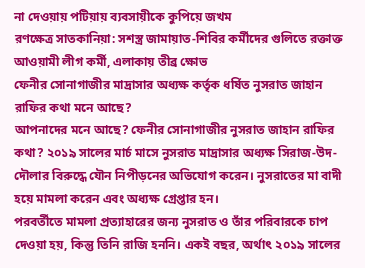না দেওয়ায় পটিয়ায় ব্যবসায়ীকে কুপিয়ে জখম
রণক্ষেত্র সাতকানিয়া: সশস্ত্র জামায়াত-শিবির কর্মীদের গুলিতে রক্তাক্ত আওয়ামী লীগ কর্মী, এলাকায় তীব্র ক্ষোভ
ফেনীর সোনাগাজীর মাদ্রাসার অধ্যক্ষ কর্তৃক ধর্ষিত নুসরাত জাহান রাফির কথা মনে আছে?
আপনাদের মনে আছে? ফেনীর সোনাগাজীর নুসরাত জাহান রাফির কথা? ২০১৯ সালের মার্চ মাসে নুসরাত মাদ্রাসার অধ্যক্ষ সিরাজ-উদ-দৌলার বিরুদ্ধে যৌন নিপীড়নের অভিযোগ করেন। নুসরাতের মা বাদী হয়ে মামলা করেন এবং অধ্যক্ষ গ্রেপ্তার হন।
পরবর্তীতে মামলা প্রত্যাহারের জন্য নুসরাত ও তাঁর পরিবারকে চাপ দেওয়া হয়, কিন্তু তিনি রাজি হননি। একই বছর, অর্থাৎ ২০১৯ সালের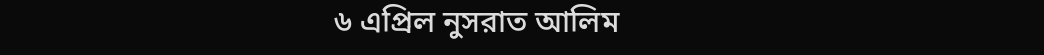৬ এপ্রিল নুসরাত আলিম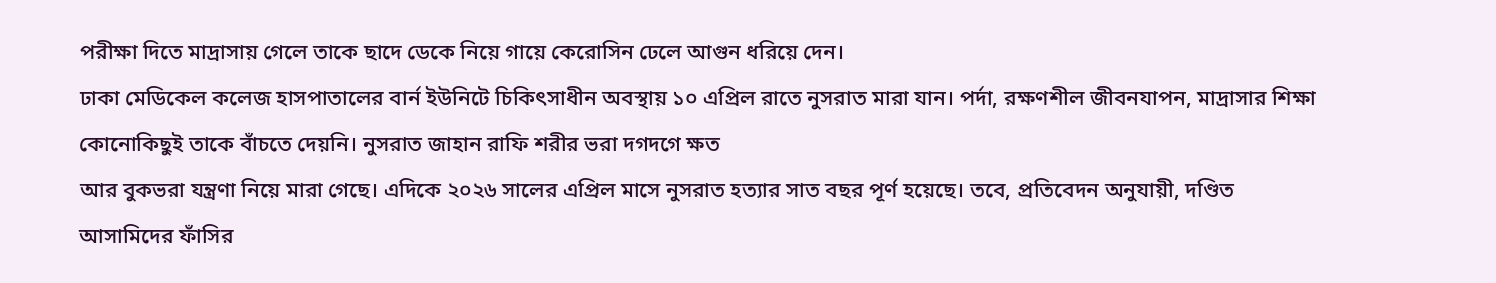পরীক্ষা দিতে মাদ্রাসায় গেলে তাকে ছাদে ডেকে নিয়ে গায়ে কেরোসিন ঢেলে আগুন ধরিয়ে দেন।
ঢাকা মেডিকেল কলেজ হাসপাতালের বার্ন ইউনিটে চিকিৎসাধীন অবস্থায় ১০ এপ্রিল রাতে নুসরাত মারা যান। পর্দা, রক্ষণশীল জীবনযাপন, মাদ্রাসার শিক্ষা কোনোকিছুই তাকে বাঁচতে দেয়নি। নুসরাত জাহান রাফি শরীর ভরা দগদগে ক্ষত
আর বুকভরা যন্ত্রণা নিয়ে মারা গেছে। এদিকে ২০২৬ সালের এপ্রিল মাসে নুসরাত হত্যার সাত বছর পূর্ণ হয়েছে। তবে, প্রতিবেদন অনুযায়ী, দণ্ডিত আসামিদের ফাঁসির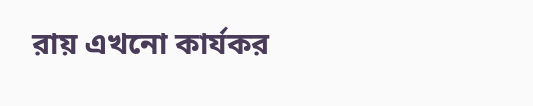রায় এখনো কার্যকর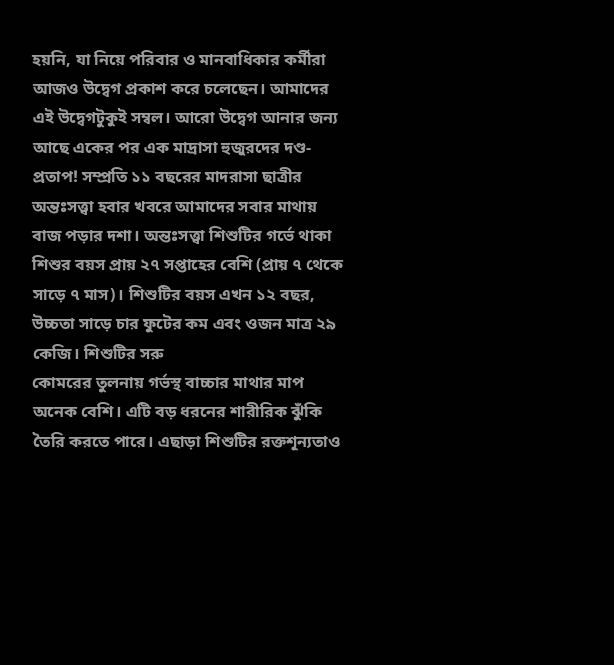হয়নি, যা নিয়ে পরিবার ও মানবাধিকার কর্মীরা আজও উদ্বেগ প্রকাশ করে চলেছেন। আমাদের এই উদ্বেগটুকুই সম্বল। আরো উদ্বেগ আনার জন্য আছে একের পর এক মাদ্রাসা হুজুরদের দণ্ড-প্রতাপ! সম্প্রতি ১১ বছরের মাদরাসা ছাত্রীর অন্তঃসত্ত্বা হবার খবরে আমাদের সবার মাথায় বাজ পড়ার দশা। অন্তঃসত্ত্বা শিশুটির গর্ভে থাকা শিশুর বয়স প্রায় ২৭ সপ্তাহের বেশি (প্রায় ৭ থেকে সাড়ে ৭ মাস)। শিশুটির বয়স এখন ১২ বছর, উচ্চতা সাড়ে চার ফুটের কম এবং ওজন মাত্র ২৯ কেজি। শিশুটির সরু
কোমরের তুলনায় গর্ভস্থ বাচ্চার মাথার মাপ অনেক বেশি। এটি বড় ধরনের শারীরিক ঝুঁকি তৈরি করতে পারে। এছাড়া শিশুটির রক্তশূন্যতাও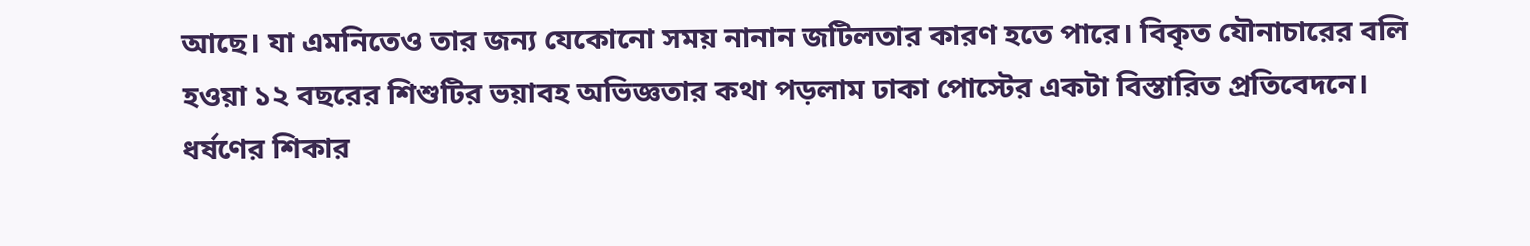আছে। যা এমনিতেও তার জন্য যেকোনো সময় নানান জটিলতার কারণ হতে পারে। বিকৃত যৌনাচারের বলি হওয়া ১২ বছরের শিশুটির ভয়াবহ অভিজ্ঞতার কথা পড়লাম ঢাকা পোস্টের একটা বিস্তারিত প্রতিবেদনে। ধর্ষণের শিকার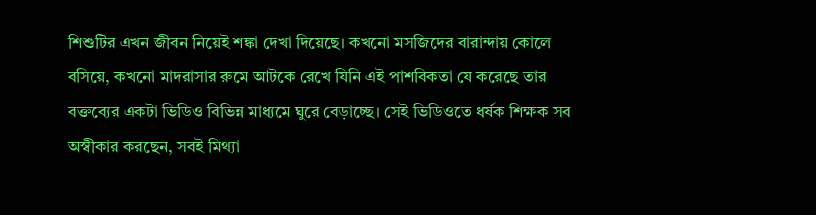শিশুটির এখন জীবন নিয়েই শঙ্কা দেখা দিয়েছে। কখনো মসজিদের বারান্দায় কোলে বসিয়ে, কখনো মাদরাসার রুমে আটকে রেখে যিনি এই পাশবিকতা যে করেছে তার বক্তব্যের একটা ভিডিও বিভিন্ন মাধ্যমে ঘুরে বেড়াচ্ছে। সেই ভিডিওতে ধর্ষক শিক্ষক সব অস্বীকার করছেন, সবই মিথ্যা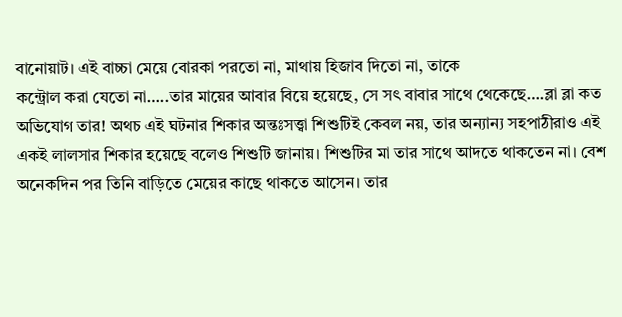বানোয়াট। এই বাচ্চা মেয়ে বোরকা পরতো না, মাথায় হিজাব দিতো না, তাকে
কন্ট্রোল করা যেতো না…..তার মায়ের আবার বিয়ে হয়েছে, সে সৎ বাবার সাথে থেকেছে….ব্লা ব্লা কত অভিযোগ তার! অথচ এই ঘটনার শিকার অন্তঃসত্ত্বা শিশুটিই কেবল নয়, তার অন্যান্য সহপাঠীরাও এই একই লালসার শিকার হয়েছে বলেও শিশুটি জানায়। শিশুটির মা তার সাথে আদতে থাকতেন না। বেশ অনেকদিন পর তিনি বাড়িতে মেয়ের কাছে থাকতে আসেন। তার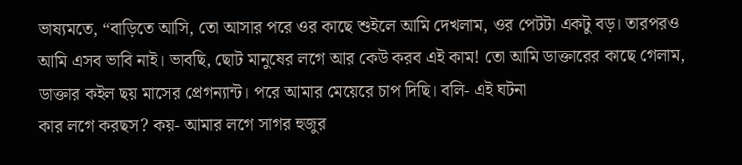ভাষ্যমতে, “বাড়িতে আসি, তো আসার পরে ওর কাছে শুইলে আমি দেখলাম, ওর পেটটা একটু বড়। তারপরও আমি এসব ভাবি নাই। ভাবছি, ছোট মানুষের লগে আর কেউ করব এই কাম! তো আমি ডাক্তারের কাছে গেলাম, ডাক্তার কইল ছয় মাসের প্রেগন্যান্ট। পরে আমার মেয়েরে চাপ দিছি। বলি- এই ঘটনা
কার লগে করছস? কয়- আমার লগে সাগর হুজুর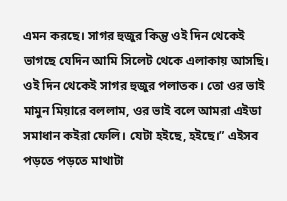এমন করছে। সাগর হুজুর কিন্তু ওই দিন থেকেই ভাগছে যেদিন আমি সিলেট থেকে এলাকায় আসছি। ওই দিন থেকেই সাগর হুজুর পলাতক। তো ওর ভাই মামুন মিয়ারে বললাম, ওর ভাই বলে আমরা এইডা সমাধান কইরা ফেলি। যেটা হইছে, হইছে।” এইসব পড়তে পড়তে মাথাটা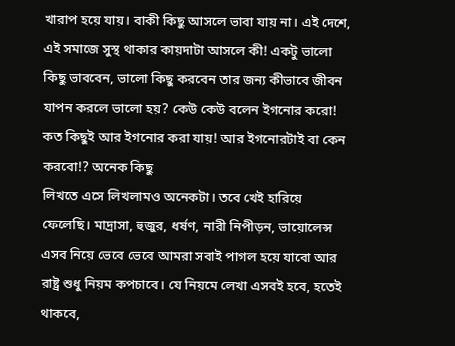খারাপ হয়ে যায়। বাকী কিছু আসলে ভাবা যায় না। এই দেশে, এই সমাজে সুস্থ থাকার কায়দাটা আসলে কী! একটু ভালো কিছু ভাববেন, ভালো কিছু করবেন তার জন্য কীভাবে জীবন যাপন করলে ভালো হয়? কেউ কেউ বলেন ইগনোর করো! কত কিছুই আর ইগনোর করা যায়! আর ইগনোরটাই বা কেন করবো!? অনেক কিছু
লিখতে এসে লিখলামও অনেকটা। তবে খেই হারিয়ে ফেলেছি। মাদ্রাসা, হুজুর, ধর্ষণ, নারী নিপীড়ন, ভায়োলেন্স এসব নিয়ে ভেবে ভেবে আমরা সবাই পাগল হয়ে যাবো আর রাষ্ট্র শুধু নিয়ম কপচাবে। যে নিয়মে লেখা এসবই হবে, হতেই থাকবে,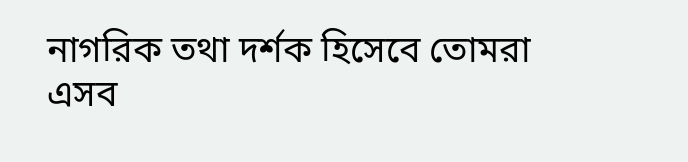নাগরিক তথা দর্শক হিসেবে তোমরা এসব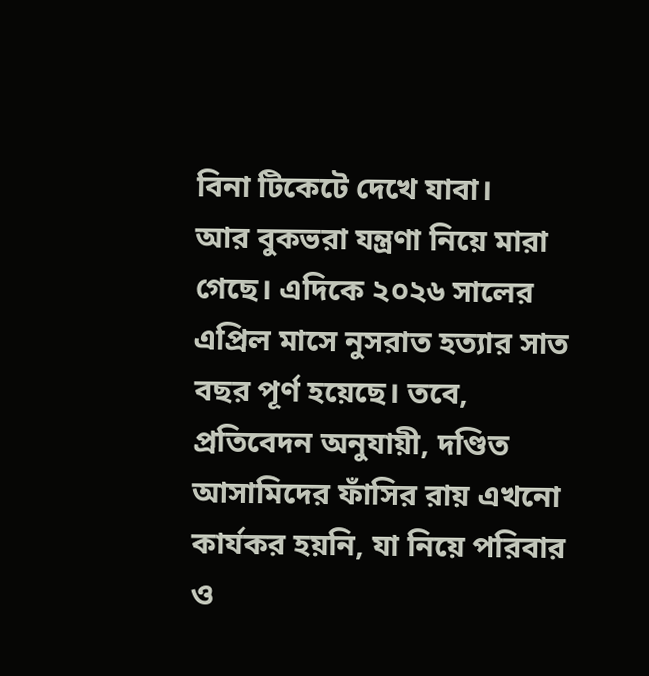বিনা টিকেটে দেখে যাবা।
আর বুকভরা যন্ত্রণা নিয়ে মারা গেছে। এদিকে ২০২৬ সালের এপ্রিল মাসে নুসরাত হত্যার সাত বছর পূর্ণ হয়েছে। তবে, প্রতিবেদন অনুযায়ী, দণ্ডিত আসামিদের ফাঁসির রায় এখনো কার্যকর হয়নি, যা নিয়ে পরিবার ও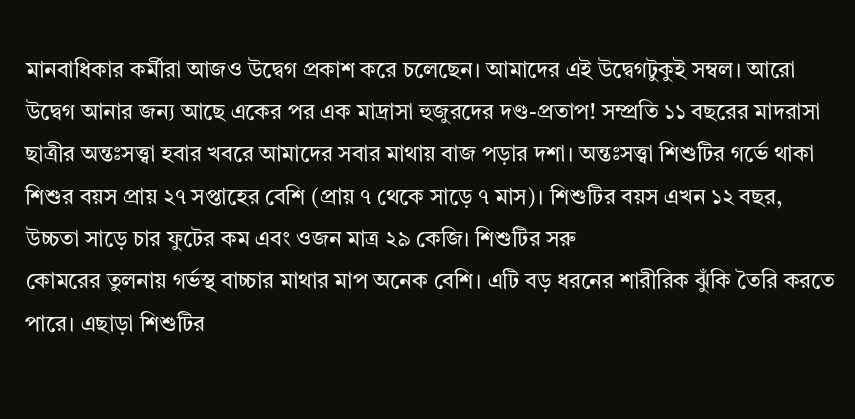মানবাধিকার কর্মীরা আজও উদ্বেগ প্রকাশ করে চলেছেন। আমাদের এই উদ্বেগটুকুই সম্বল। আরো উদ্বেগ আনার জন্য আছে একের পর এক মাদ্রাসা হুজুরদের দণ্ড-প্রতাপ! সম্প্রতি ১১ বছরের মাদরাসা ছাত্রীর অন্তঃসত্ত্বা হবার খবরে আমাদের সবার মাথায় বাজ পড়ার দশা। অন্তঃসত্ত্বা শিশুটির গর্ভে থাকা শিশুর বয়স প্রায় ২৭ সপ্তাহের বেশি (প্রায় ৭ থেকে সাড়ে ৭ মাস)। শিশুটির বয়স এখন ১২ বছর, উচ্চতা সাড়ে চার ফুটের কম এবং ওজন মাত্র ২৯ কেজি। শিশুটির সরু
কোমরের তুলনায় গর্ভস্থ বাচ্চার মাথার মাপ অনেক বেশি। এটি বড় ধরনের শারীরিক ঝুঁকি তৈরি করতে পারে। এছাড়া শিশুটির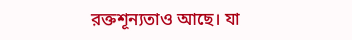রক্তশূন্যতাও আছে। যা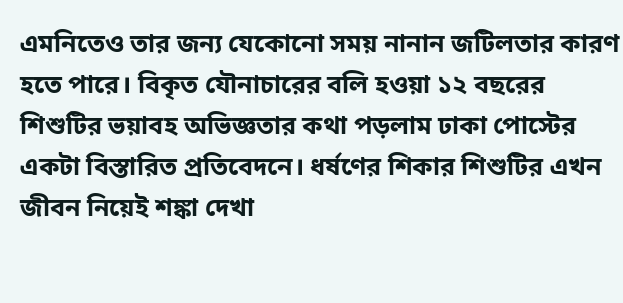এমনিতেও তার জন্য যেকোনো সময় নানান জটিলতার কারণ হতে পারে। বিকৃত যৌনাচারের বলি হওয়া ১২ বছরের শিশুটির ভয়াবহ অভিজ্ঞতার কথা পড়লাম ঢাকা পোস্টের একটা বিস্তারিত প্রতিবেদনে। ধর্ষণের শিকার শিশুটির এখন জীবন নিয়েই শঙ্কা দেখা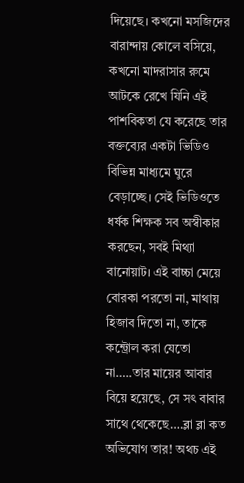দিয়েছে। কখনো মসজিদের বারান্দায় কোলে বসিয়ে, কখনো মাদরাসার রুমে আটকে রেখে যিনি এই পাশবিকতা যে করেছে তার বক্তব্যের একটা ভিডিও বিভিন্ন মাধ্যমে ঘুরে বেড়াচ্ছে। সেই ভিডিওতে ধর্ষক শিক্ষক সব অস্বীকার করছেন, সবই মিথ্যা বানোয়াট। এই বাচ্চা মেয়ে বোরকা পরতো না, মাথায় হিজাব দিতো না, তাকে
কন্ট্রোল করা যেতো না…..তার মায়ের আবার বিয়ে হয়েছে, সে সৎ বাবার সাথে থেকেছে….ব্লা ব্লা কত অভিযোগ তার! অথচ এই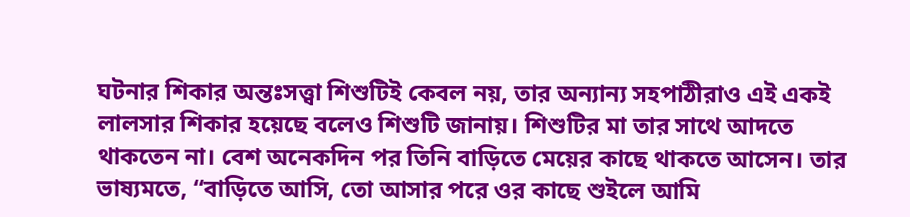ঘটনার শিকার অন্তঃসত্ত্বা শিশুটিই কেবল নয়, তার অন্যান্য সহপাঠীরাও এই একই লালসার শিকার হয়েছে বলেও শিশুটি জানায়। শিশুটির মা তার সাথে আদতে থাকতেন না। বেশ অনেকদিন পর তিনি বাড়িতে মেয়ের কাছে থাকতে আসেন। তার ভাষ্যমতে, “বাড়িতে আসি, তো আসার পরে ওর কাছে শুইলে আমি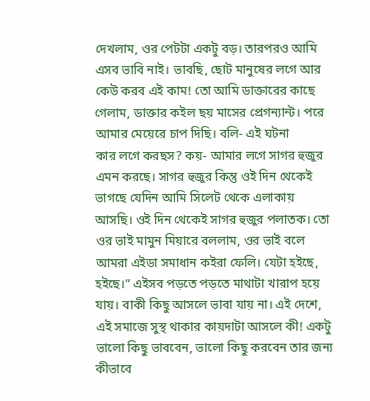দেখলাম, ওর পেটটা একটু বড়। তারপরও আমি এসব ভাবি নাই। ভাবছি, ছোট মানুষের লগে আর কেউ করব এই কাম! তো আমি ডাক্তারের কাছে গেলাম, ডাক্তার কইল ছয় মাসের প্রেগন্যান্ট। পরে আমার মেয়েরে চাপ দিছি। বলি- এই ঘটনা
কার লগে করছস? কয়- আমার লগে সাগর হুজুর এমন করছে। সাগর হুজুর কিন্তু ওই দিন থেকেই ভাগছে যেদিন আমি সিলেট থেকে এলাকায় আসছি। ওই দিন থেকেই সাগর হুজুর পলাতক। তো ওর ভাই মামুন মিয়ারে বললাম, ওর ভাই বলে আমরা এইডা সমাধান কইরা ফেলি। যেটা হইছে, হইছে।” এইসব পড়তে পড়তে মাথাটা খারাপ হয়ে যায়। বাকী কিছু আসলে ভাবা যায় না। এই দেশে, এই সমাজে সুস্থ থাকার কায়দাটা আসলে কী! একটু ভালো কিছু ভাববেন, ভালো কিছু করবেন তার জন্য কীভাবে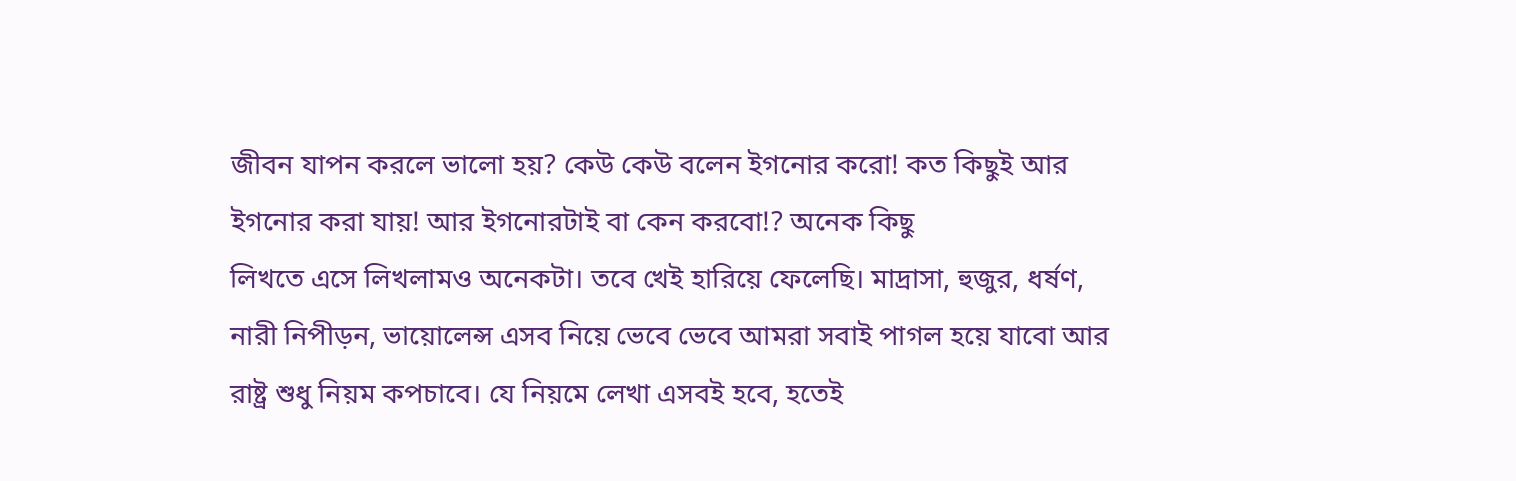জীবন যাপন করলে ভালো হয়? কেউ কেউ বলেন ইগনোর করো! কত কিছুই আর ইগনোর করা যায়! আর ইগনোরটাই বা কেন করবো!? অনেক কিছু
লিখতে এসে লিখলামও অনেকটা। তবে খেই হারিয়ে ফেলেছি। মাদ্রাসা, হুজুর, ধর্ষণ, নারী নিপীড়ন, ভায়োলেন্স এসব নিয়ে ভেবে ভেবে আমরা সবাই পাগল হয়ে যাবো আর রাষ্ট্র শুধু নিয়ম কপচাবে। যে নিয়মে লেখা এসবই হবে, হতেই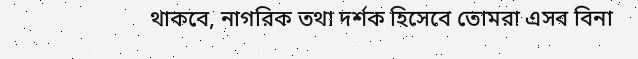থাকবে, নাগরিক তথা দর্শক হিসেবে তোমরা এসব বিনা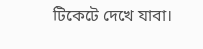টিকেটে দেখে যাবা।